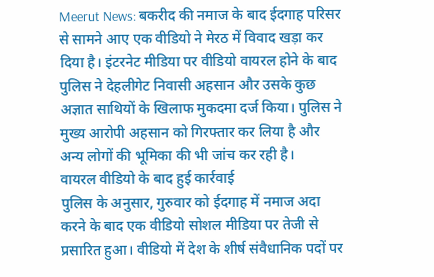Meerut News: बकरीद की नमाज के बाद ईदगाह परिसर से सामने आए एक वीडियो ने मेरठ में विवाद खड़ा कर दिया है। इंटरनेट मीडिया पर वीडियो वायरल होने के बाद पुलिस ने देहलीगेट निवासी अहसान और उसके कुछ अज्ञात साथियों के खिलाफ मुकदमा दर्ज किया। पुलिस ने मुख्य आरोपी अहसान को गिरफ्तार कर लिया है और अन्य लोगों की भूमिका की भी जांच कर रही है।
वायरल वीडियो के बाद हुई कार्रवाई
पुलिस के अनुसार, गुरुवार को ईदगाह में नमाज अदा करने के बाद एक वीडियो सोशल मीडिया पर तेजी से प्रसारित हुआ। वीडियो में देश के शीर्ष संवैधानिक पदों पर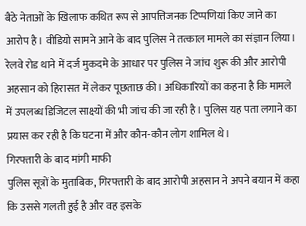बैठे नेताओं के खिलाफ कथित रूप से आपत्तिजनक टिप्पणियां किए जाने का आरोप है। वीडियो सामने आने के बाद पुलिस ने तत्काल मामले का संज्ञान लिया।
रेलवे रोड थाने में दर्ज मुकदमे के आधार पर पुलिस ने जांच शुरू की और आरोपी अहसान को हिरासत में लेकर पूछताछ की। अधिकारियों का कहना है कि मामले में उपलब्ध डिजिटल साक्ष्यों की भी जांच की जा रही है। पुलिस यह पता लगाने का प्रयास कर रही है कि घटना में और कौन-कौन लोग शामिल थे।
गिरफ्तारी के बाद मांगी माफी
पुलिस सूत्रों के मुताबिक, गिरफ्तारी के बाद आरोपी अहसान ने अपने बयान में कहा कि उससे गलती हुई है और वह इसके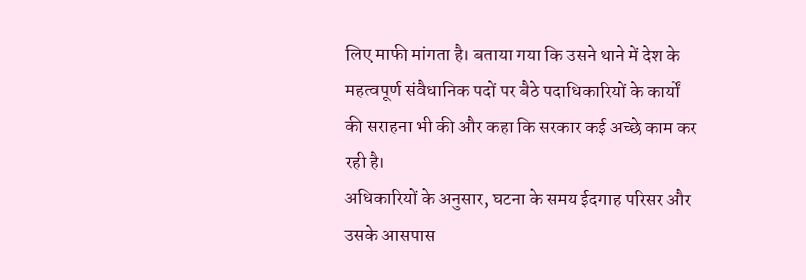लिए माफी मांगता है। बताया गया कि उसने थाने में देश के महत्वपूर्ण संवैधानिक पदों पर बैठे पदाधिकारियों के कार्यों की सराहना भी की और कहा कि सरकार कई अच्छे काम कर रही है।
अधिकारियों के अनुसार, घटना के समय ईदगाह परिसर और उसके आसपास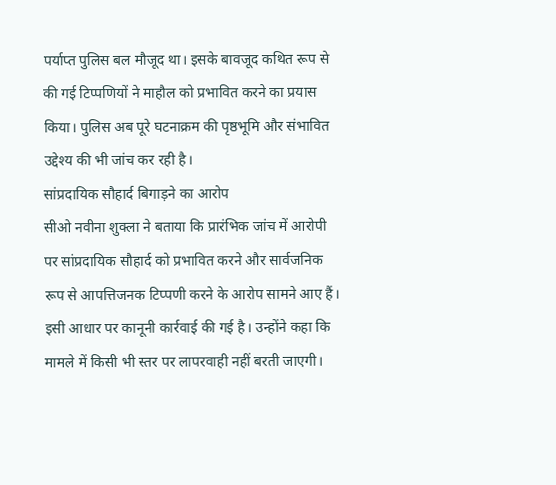पर्याप्त पुलिस बल मौजूद था। इसके बावजूद कथित रूप से की गई टिप्पणियों ने माहौल को प्रभावित करने का प्रयास किया। पुलिस अब पूरे घटनाक्रम की पृष्ठभूमि और संभावित उद्देश्य की भी जांच कर रही है।
सांप्रदायिक सौहार्द बिगाड़ने का आरोप
सीओ नवीना शुक्ला ने बताया कि प्रारंभिक जांच में आरोपी पर सांप्रदायिक सौहार्द को प्रभावित करने और सार्वजनिक रूप से आपत्तिजनक टिप्पणी करने के आरोप सामने आए हैं। इसी आधार पर कानूनी कार्रवाई की गई है। उन्होंने कहा कि मामले में किसी भी स्तर पर लापरवाही नहीं बरती जाएगी।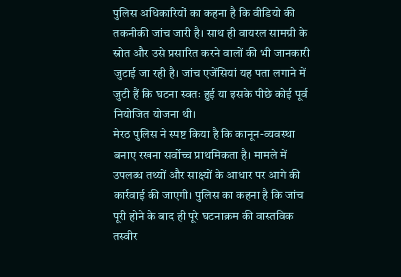पुलिस अधिकारियों का कहना है कि वीडियो की तकनीकी जांच जारी है। साथ ही वायरल सामग्री के स्रोत और उसे प्रसारित करने वालों की भी जानकारी जुटाई जा रही है। जांच एजेंसियां यह पता लगाने में जुटी हैं कि घटना स्वतः हुई या इसके पीछे कोई पूर्व नियोजित योजना थी।
मेरठ पुलिस ने स्पष्ट किया है कि कानून-व्यवस्था बनाए रखना सर्वोच्च प्राथमिकता है। मामले में उपलब्ध तथ्यों और साक्ष्यों के आधार पर आगे की कार्रवाई की जाएगी। पुलिस का कहना है कि जांच पूरी होने के बाद ही पूरे घटनाक्रम की वास्तविक तस्वीर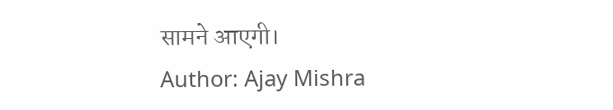सामने आएगी।
Author: Ajay Mishra